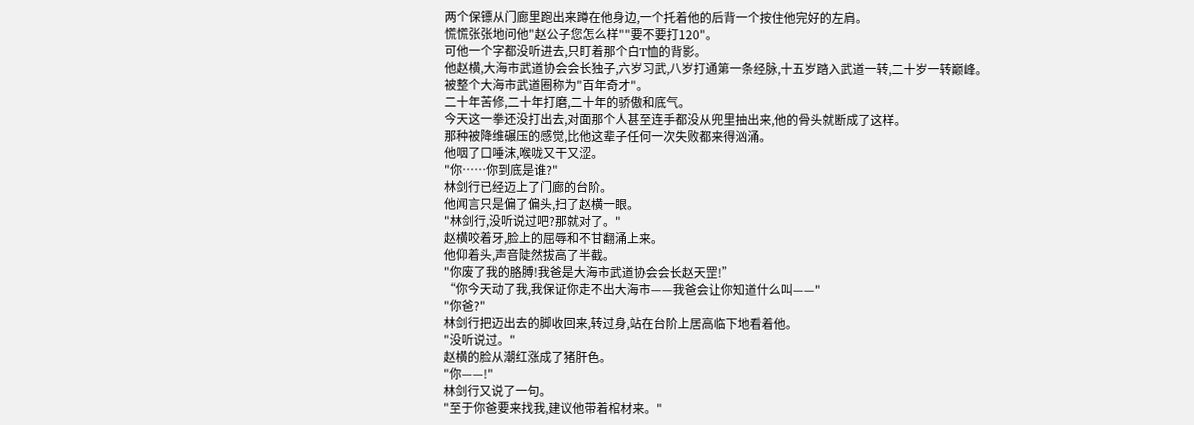两个保镖从门廊里跑出来蹲在他身边,一个托着他的后背一个按住他完好的左肩。
慌慌张张地问他"赵公子您怎么样""要不要打120"。
可他一个字都没听进去,只盯着那个白T恤的背影。
他赵横,大海市武道协会会长独子,六岁习武,八岁打通第一条经脉,十五岁踏入武道一转,二十岁一转巅峰。
被整个大海市武道圈称为"百年奇才"。
二十年苦修,二十年打磨,二十年的骄傲和底气。
今天这一拳还没打出去,对面那个人甚至连手都没从兜里抽出来,他的骨头就断成了这样。
那种被降维碾压的感觉,比他这辈子任何一次失败都来得汹涌。
他咽了口唾沫,喉咙又干又涩。
"你……你到底是谁?"
林剑行已经迈上了门廊的台阶。
他闻言只是偏了偏头,扫了赵横一眼。
"林剑行,没听说过吧?那就对了。"
赵横咬着牙,脸上的屈辱和不甘翻涌上来。
他仰着头,声音陡然拔高了半截。
"你废了我的胳膊!我爸是大海市武道协会会长赵天罡!”
“你今天动了我,我保证你走不出大海市——我爸会让你知道什么叫——"
"你爸?"
林剑行把迈出去的脚收回来,转过身,站在台阶上居高临下地看着他。
"没听说过。"
赵横的脸从潮红涨成了猪肝色。
"你——!"
林剑行又说了一句。
"至于你爸要来找我,建议他带着棺材来。"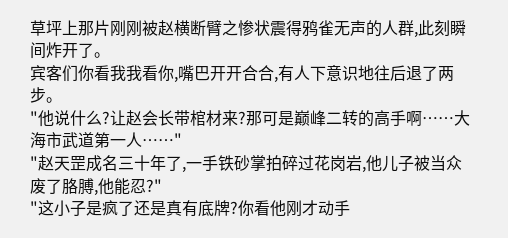草坪上那片刚刚被赵横断臂之惨状震得鸦雀无声的人群,此刻瞬间炸开了。
宾客们你看我我看你,嘴巴开开合合,有人下意识地往后退了两步。
"他说什么?让赵会长带棺材来?那可是巅峰二转的高手啊……大海市武道第一人……"
"赵天罡成名三十年了,一手铁砂掌拍碎过花岗岩,他儿子被当众废了胳膊,他能忍?"
"这小子是疯了还是真有底牌?你看他刚才动手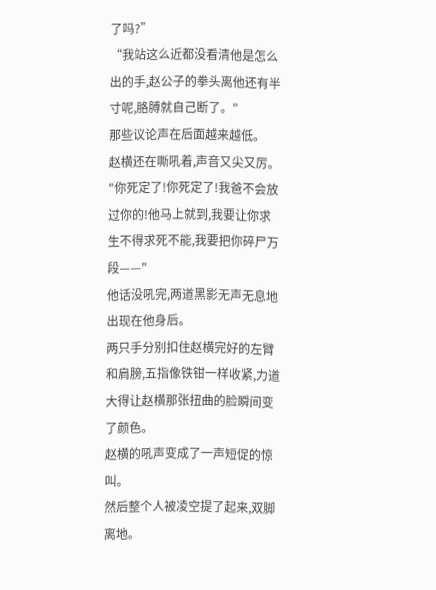了吗?”
“我站这么近都没看清他是怎么出的手,赵公子的拳头离他还有半寸呢,胳膊就自己断了。"
那些议论声在后面越来越低。
赵横还在嘶吼着,声音又尖又厉。
"你死定了!你死定了!我爸不会放过你的!他马上就到,我要让你求生不得求死不能,我要把你碎尸万段——"
他话没吼完,两道黑影无声无息地出现在他身后。
两只手分别扣住赵横完好的左臂和肩膀,五指像铁钳一样收紧,力道大得让赵横那张扭曲的脸瞬间变了颜色。
赵横的吼声变成了一声短促的惊叫。
然后整个人被凌空提了起来,双脚离地。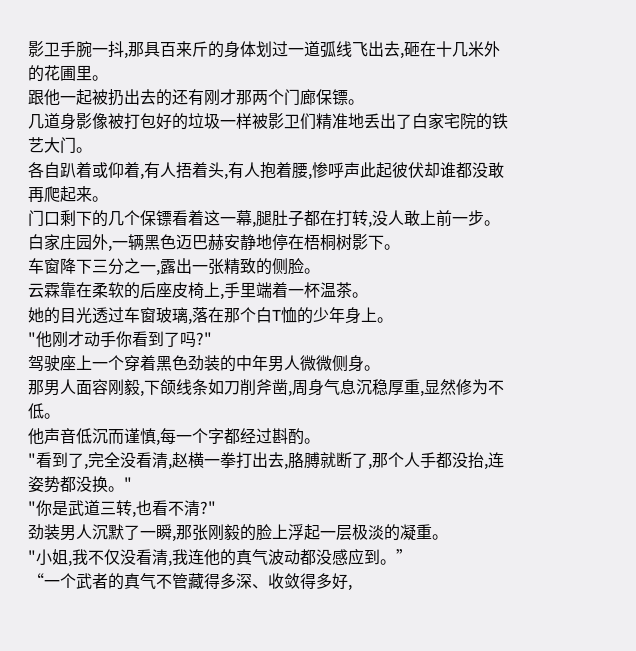影卫手腕一抖,那具百来斤的身体划过一道弧线飞出去,砸在十几米外的花圃里。
跟他一起被扔出去的还有刚才那两个门廊保镖。
几道身影像被打包好的垃圾一样被影卫们精准地丢出了白家宅院的铁艺大门。
各自趴着或仰着,有人捂着头,有人抱着腰,惨呼声此起彼伏却谁都没敢再爬起来。
门口剩下的几个保镖看着这一幕,腿肚子都在打转,没人敢上前一步。
白家庄园外,一辆黑色迈巴赫安静地停在梧桐树影下。
车窗降下三分之一,露出一张精致的侧脸。
云霖靠在柔软的后座皮椅上,手里端着一杯温茶。
她的目光透过车窗玻璃,落在那个白T恤的少年身上。
"他刚才动手你看到了吗?"
驾驶座上一个穿着黑色劲装的中年男人微微侧身。
那男人面容刚毅,下颌线条如刀削斧凿,周身气息沉稳厚重,显然修为不低。
他声音低沉而谨慎,每一个字都经过斟酌。
"看到了,完全没看清,赵横一拳打出去,胳膊就断了,那个人手都没抬,连姿势都没换。"
"你是武道三转,也看不清?"
劲装男人沉默了一瞬,那张刚毅的脸上浮起一层极淡的凝重。
"小姐,我不仅没看清,我连他的真气波动都没感应到。”
“一个武者的真气不管藏得多深、收敛得多好,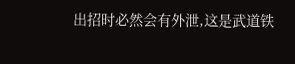出招时必然会有外泄,这是武道铁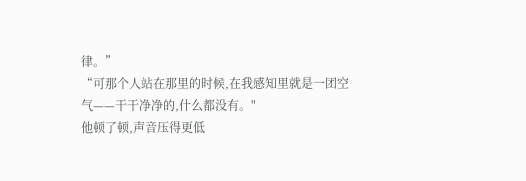律。”
“可那个人站在那里的时候,在我感知里就是一团空气——干干净净的,什么都没有。"
他顿了顿,声音压得更低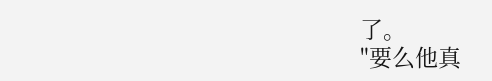了。
"要么他真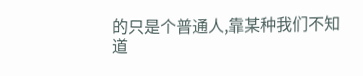的只是个普通人,靠某种我们不知道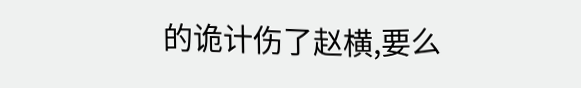的诡计伤了赵横,要么